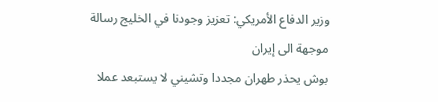وزير الدفاع الأمريكي: تعزيز وجودنا في الخليج رسالة موجهة الى إيران
بوش يحذر طهران مجددا وتشيني لا يستبعد عملا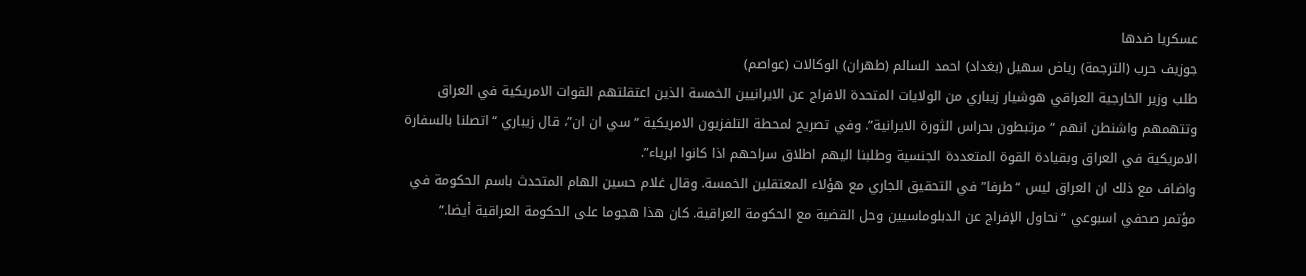عسكريا ضدها
جوزيف حرب (الترجمة) رياض سهيل (بغداد) احمد السالم (طهران) الوكالات (عواصم)
طلب وزير الخارجية العراقي هوشيار زيباري من الولايات المتحدة الافراج عن الايرانيين الخمسة الذين اعتقلتهم القوات الامريكية في العراق وتتهمهم واشنطن انهم “ مرتبطون بحراس الثورة الايرانية”. وفي تصريح لمحطة التلفزيون الامريكية “سي ان ان”، قال زيباري “اتصلنا بالسفارة الامريكية في العراق وبقيادة القوة المتعددة الجنسية وطلبنا اليهم اطلاق سراحهم اذا كانوا ابرياء”.
واضاف مع ذلك ان العراق ليس “طرفا” في التحقيق الجاري مع هؤلاء المعتقلين الخمسة. وقال غلام حسين الهام المتحدث باسم الحكومة في مؤتمر صحفي اسبوعي “نحاول الإفراج عن الدبلوماسيين وحل القضية مع الحكومة العراقية. كان هذا هجوما على الحكومة العراقية أيضا.”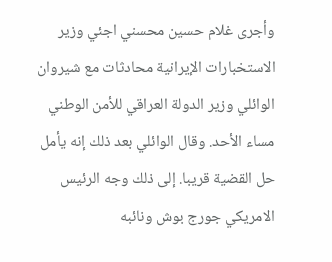وأجرى غلام حسين محسني اجئي وزير الاستخبارات الإيرانية محادثات مع شيروان الوائلي وزير الدولة العراقي للأمن الوطني مساء الأحد. وقال الوائلي بعد ذلك إنه يأمل حل القضية قريبا. إلى ذلك وجه الرئيس الامريكي جورج بوش ونائبه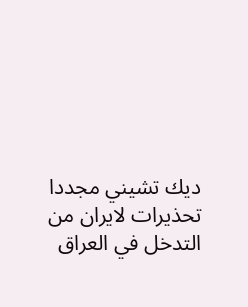ديك تشيني مجددا تحذيرات لايران من التدخل في العراق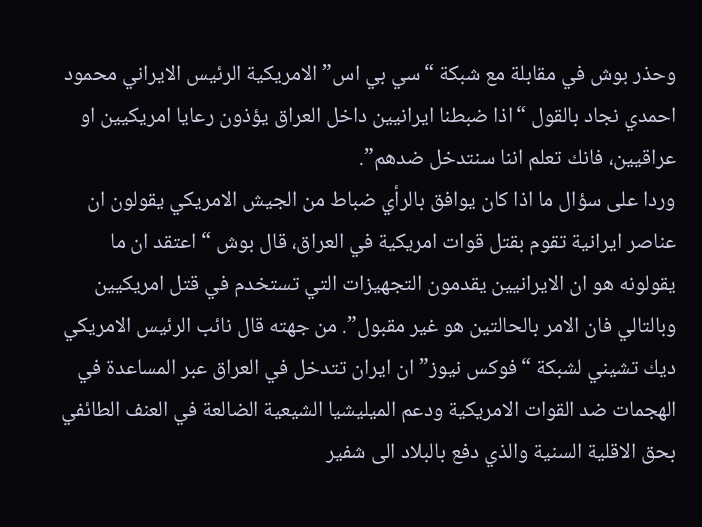وحذر بوش في مقابلة مع شبكة “سي بي اس” الامريكية الرئيس الايراني محمود احمدي نجاد بالقول “اذا ضبطنا ايرانيين داخل العراق يؤذون رعايا امريكيين او عراقيين، فانك تعلم اننا سنتدخل ضدهم”.
وردا على سؤال ما اذا كان يوافق بالرأي ضباط من الجيش الامريكي يقولون ان عناصر ايرانية تقوم بقتل قوات امريكية في العراق، قال بوش “اعتقد ان ما يقولونه هو ان الايرانيين يقدمون التجهيزات التي تستخدم في قتل امريكيين وبالتالي فان الامر بالحالتين هو غير مقبول”. من جهته قال نائب الرئيس الامريكي ديك تشيني لشبكة “فوكس نيوز” ان ايران تتدخل في العراق عبر المساعدة في الهجمات ضد القوات الامريكية ودعم الميليشيا الشيعية الضالعة في العنف الطائفي بحق الاقلية السنية والذي دفع بالبلاد الى شفير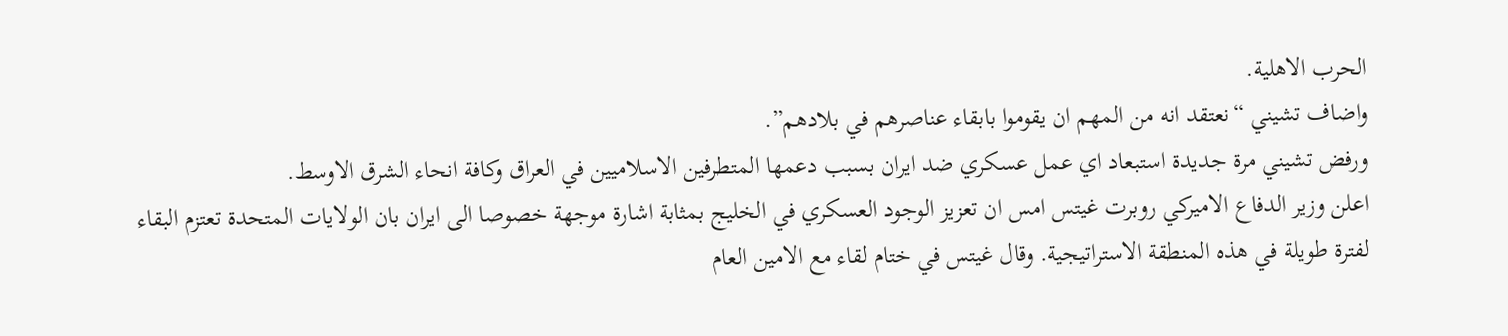الحرب الاهلية.
واضاف تشيني “نعتقد انه من المهم ان يقوموا بابقاء عناصرهم في بلادهم”.
ورفض تشيني مرة جديدة استبعاد اي عمل عسكري ضد ايران بسبب دعمها المتطرفين الاسلاميين في العراق وكافة انحاء الشرق الاوسط.
اعلن وزير الدفاع الاميركي روبرت غيتس امس ان تعزيز الوجود العسكري في الخليج بمثابة اشارة موجهة خصوصا الى ايران بان الولايات المتحدة تعتزم البقاء لفترة طويلة في هذه المنطقة الاستراتيجية. وقال غيتس في ختام لقاء مع الامين العام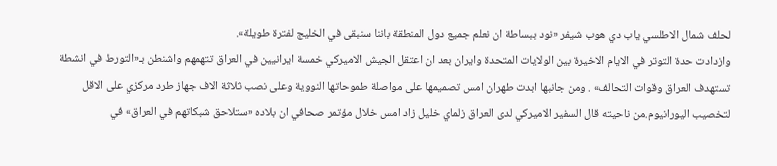لحلف شمال الاطلسي ياب دي هوب شيفر «نود ببساطة ان نعلم جميع دول المنطقة باننا سنبقى في الخليج لفترة طويلة».
وازدادت حدة التوتر في الايام الاخيرة بين الولايات المتحدة وايران بعد ان اعتقل الجيش الاميركي خمسة ايرانيين في العراق تتهمهم واشنطن بـ«التورط في انشطة تستهدف العراق وقوات التحالف» . ومن جانبها ابدت طهران امس تصميمها على مواصلة طموحاتها النووية وعلى نصب ثلاثة الاف جهاز طرد مركزي على الاقل لتخصيب اليورانيوم.من ناحيته قال السفير الاميركي لدى العراق زلماي خليل زاد امس خلال مؤتمر صحافي ان بلاده «ستلاحق شبكاتهم في العراق» في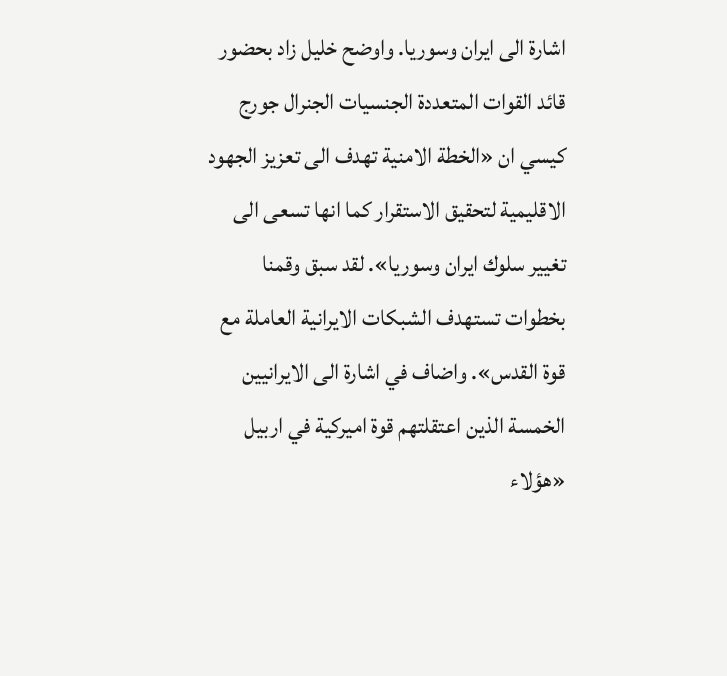اشارة الى ايران وسوريا. واوضح خليل زاد بحضور قائد القوات المتعددة الجنسيات الجنرال جورج كيسي ان «الخطة الامنية تهدف الى تعزيز الجهود الاقليمية لتحقيق الاستقرار كما انها تسعى الى تغيير سلوك ايران وسوريا». لقد سبق وقمنا بخطوات تستهدف الشبكات الايرانية العاملة مع قوة القدس». واضاف في اشارة الى الايرانيين الخمسة الذين اعتقلتهم قوة اميركية في اربيل «هؤلاء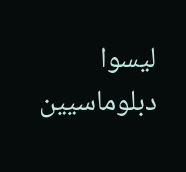ليسوا دبلوماسيين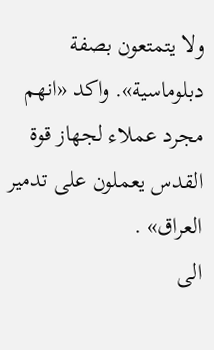ولا يتمتعون بصفة دبلوماسية». واكد «انهم مجرد عملاء لجهاز قوة القدس يعملون على تدمير العراق» .
الى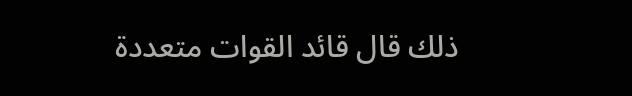ذلك قال قائد القوات متعددة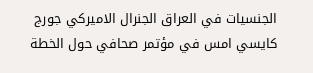الجنسيات في العراق الجنرال الاميركي جورج كايسي امس في مؤتمر صحافي حول الخطة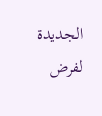الجديدة لفرض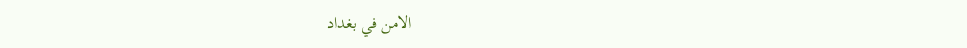الامن في بغداد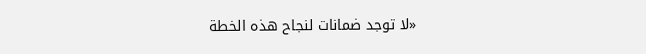«لا توجد ضمانات لنجاح هذه الخطة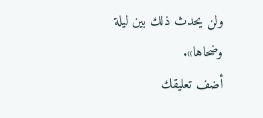ولن يحدث ذلك بين ليلة وضحاها».
أضف تعليقك